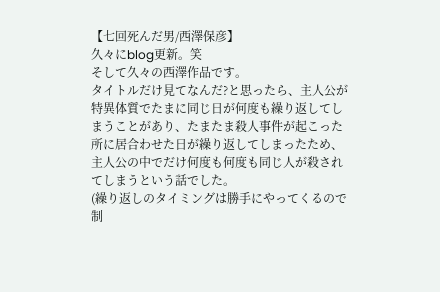【七回死んだ男/西澤保彦】
久々にblog更新。笑
そして久々の西澤作品です。
タイトルだけ見てなんだ?と思ったら、主人公が特異体質でたまに同じ日が何度も繰り返してしまうことがあり、たまたま殺人事件が起こった所に居合わせた日が繰り返してしまったため、主人公の中でだけ何度も何度も同じ人が殺されてしまうという話でした。
(繰り返しのタイミングは勝手にやってくるので制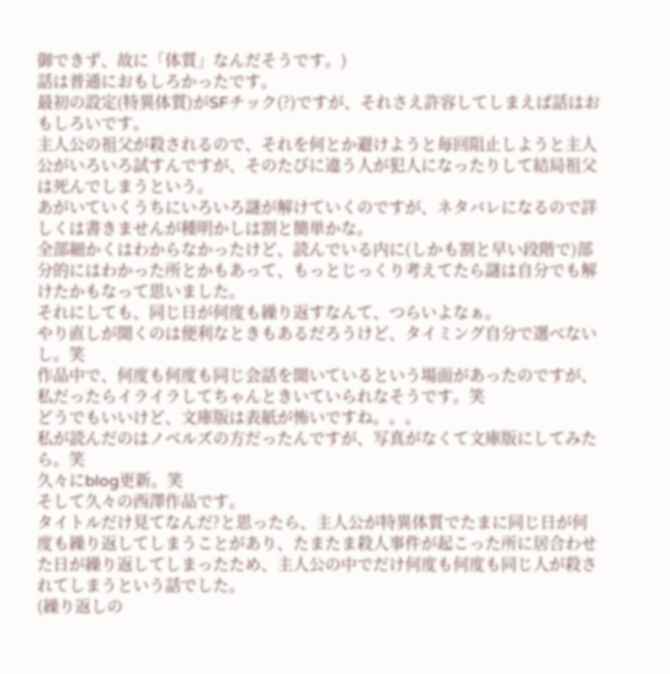御できず、故に「体質」なんだそうです。)
話は普通におもしろかったです。
最初の設定(特異体質)がSFチック(?)ですが、それさえ許容してしまえば話はおもしろいです。
主人公の祖父が殺されるので、それを何とか避けようと毎回阻止しようと主人公がいろいろ試すんですが、そのたびに違う人が犯人になったりして結局祖父は死んでしまうという。
あがいていくうちにいろいろ謎が解けていくのですが、ネタバレになるので詳しくは書きませんが種明かしは割と簡単かな。
全部細かくはわからなかったけど、読んでいる内に(しかも割と早い段階で)部分的にはわかった所とかもあって、もっとじっくり考えてたら謎は自分でも解けたかもなって思いました。
それにしても、同じ日が何度も繰り返すなんて、つらいよなぁ。
やり直しが聞くのは便利なときもあるだろうけど、タイミング自分で選べないし。笑
作品中で、何度も何度も同じ会話を聞いているという場面があったのですが、私だったらイライラしてちゃんときいていられなそうです。笑
どうでもいいけど、文庫版は表紙が怖いですね。。。
私が読んだのはノベルズの方だったんですが、写真がなくて文庫版にしてみたら。笑
久々にblog更新。笑
そして久々の西澤作品です。
タイトルだけ見てなんだ?と思ったら、主人公が特異体質でたまに同じ日が何度も繰り返してしまうことがあり、たまたま殺人事件が起こった所に居合わせた日が繰り返してしまったため、主人公の中でだけ何度も何度も同じ人が殺されてしまうという話でした。
(繰り返しの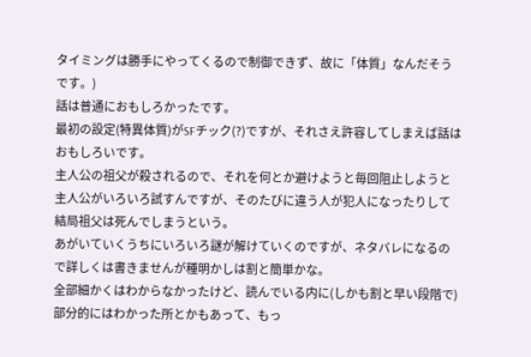タイミングは勝手にやってくるので制御できず、故に「体質」なんだそうです。)
話は普通におもしろかったです。
最初の設定(特異体質)がSFチック(?)ですが、それさえ許容してしまえば話はおもしろいです。
主人公の祖父が殺されるので、それを何とか避けようと毎回阻止しようと主人公がいろいろ試すんですが、そのたびに違う人が犯人になったりして結局祖父は死んでしまうという。
あがいていくうちにいろいろ謎が解けていくのですが、ネタバレになるので詳しくは書きませんが種明かしは割と簡単かな。
全部細かくはわからなかったけど、読んでいる内に(しかも割と早い段階で)部分的にはわかった所とかもあって、もっ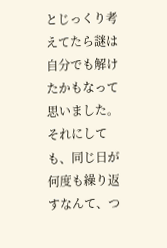とじっくり考えてたら謎は自分でも解けたかもなって思いました。
それにしても、同じ日が何度も繰り返すなんて、つ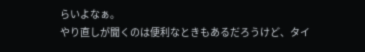らいよなぁ。
やり直しが聞くのは便利なときもあるだろうけど、タイ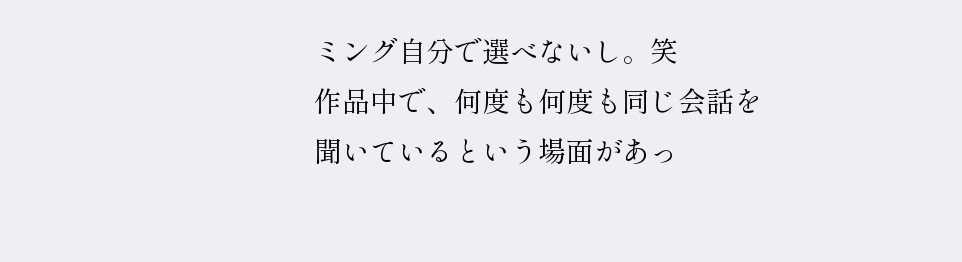ミング自分で選べないし。笑
作品中で、何度も何度も同じ会話を聞いているという場面があっ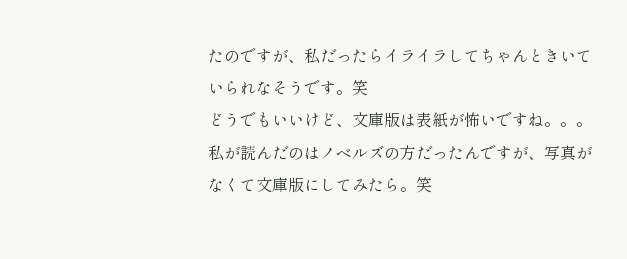たのですが、私だったらイライラしてちゃんときいていられなそうです。笑
どうでもいいけど、文庫版は表紙が怖いですね。。。
私が読んだのはノベルズの方だったんですが、写真がなくて文庫版にしてみたら。笑